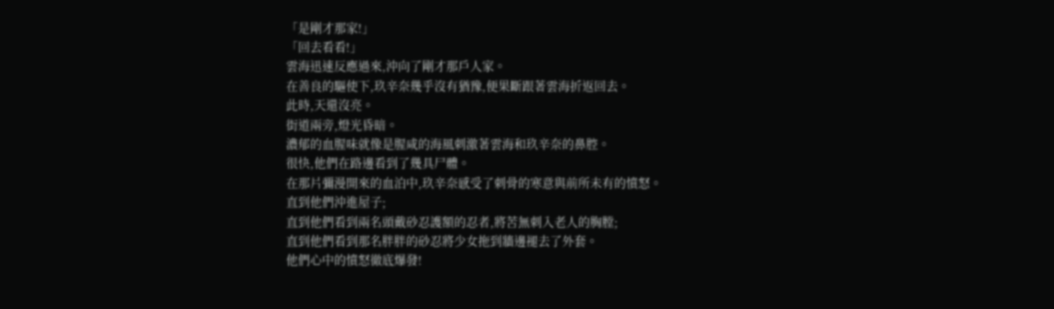「是剛才那家!」
「回去看看!」
雲海迅速反應過來,沖向了剛才那戶人家。
在善良的驅使下,玖辛奈幾乎沒有猶豫,便果斷跟著雲海折返回去。
此時,天還沒亮。
街道兩旁,燈光昏暗。
濃郁的血腥味就像是腥咸的海風刺激著雲海和玖辛奈的鼻腔。
很快,他們在路邊看到了幾具尸體。
在那片彌漫開來的血泊中,玖辛奈感受了刺骨的寒意與前所未有的憤怒。
直到他們沖進屋子;
直到他們看到兩名頭戴砂忍護額的忍者,將苦無刺入老人的胸膛;
直到他們看到那名胖胖的砂忍將少女拖到牆邊褪去了外套。
他們心中的憤怒徹底爆發!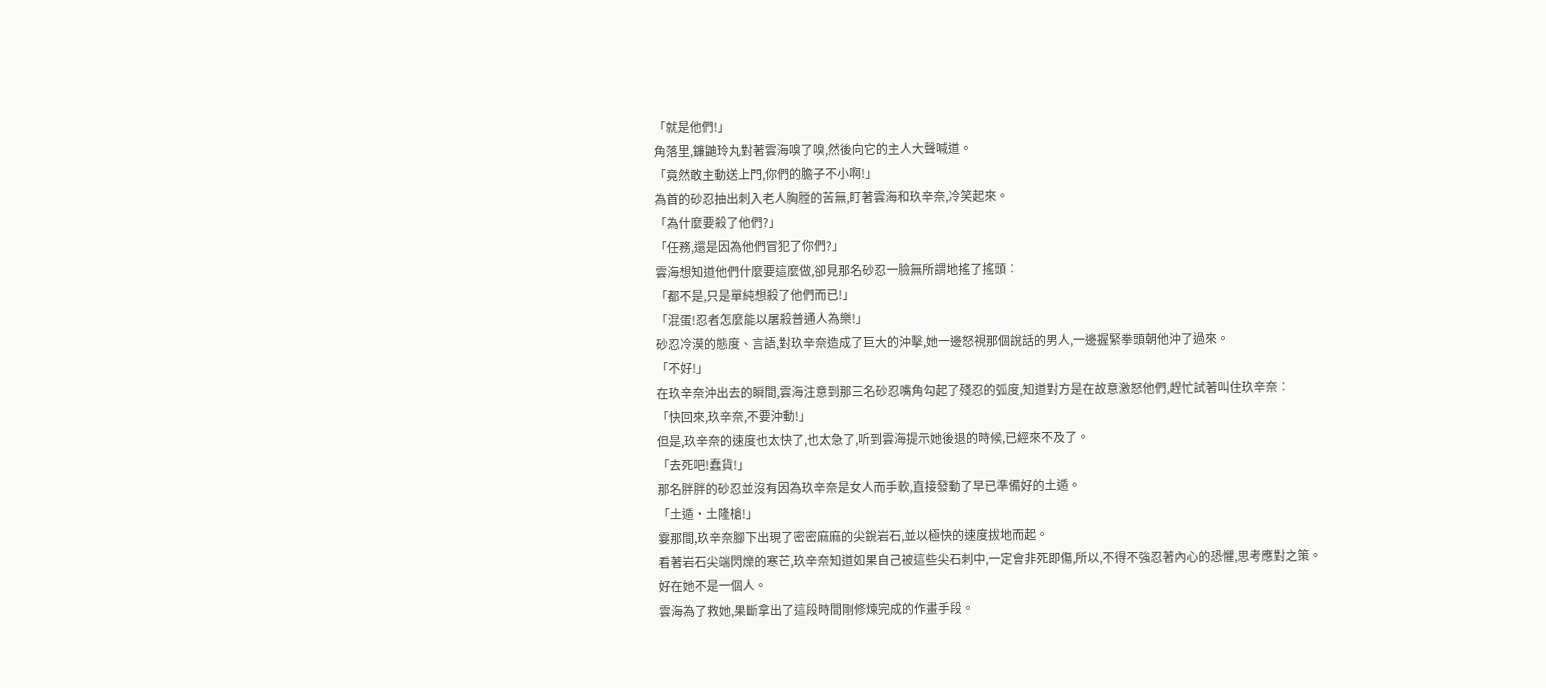「就是他們!」
角落里,鐮鼬玲丸對著雲海嗅了嗅,然後向它的主人大聲喊道。
「竟然敢主動送上門,你們的膽子不小啊!」
為首的砂忍抽出刺入老人胸膛的苦無,盯著雲海和玖辛奈,冷笑起來。
「為什麼要殺了他們?」
「任務,還是因為他們冒犯了你們?」
雲海想知道他們什麼要這麼做,卻見那名砂忍一臉無所謂地搖了搖頭︰
「都不是,只是單純想殺了他們而已!」
「混蛋!忍者怎麼能以屠殺普通人為樂!」
砂忍冷漠的態度、言語,對玖辛奈造成了巨大的沖擊,她一邊怒視那個說話的男人,一邊握緊拳頭朝他沖了過來。
「不好!」
在玖辛奈沖出去的瞬間,雲海注意到那三名砂忍嘴角勾起了殘忍的弧度,知道對方是在故意激怒他們,趕忙試著叫住玖辛奈︰
「快回來,玖辛奈,不要沖動!」
但是,玖辛奈的速度也太快了,也太急了,听到雲海提示她後退的時候,已經來不及了。
「去死吧!蠢貨!」
那名胖胖的砂忍並沒有因為玖辛奈是女人而手軟,直接發動了早已準備好的土遁。
「土遁•土隆槍!」
霎那間,玖辛奈腳下出現了密密麻麻的尖銳岩石,並以極快的速度拔地而起。
看著岩石尖端閃爍的寒芒,玖辛奈知道如果自己被這些尖石刺中,一定會非死即傷,所以,不得不強忍著內心的恐懼,思考應對之策。
好在她不是一個人。
雲海為了救她,果斷拿出了這段時間剛修煉完成的作畫手段。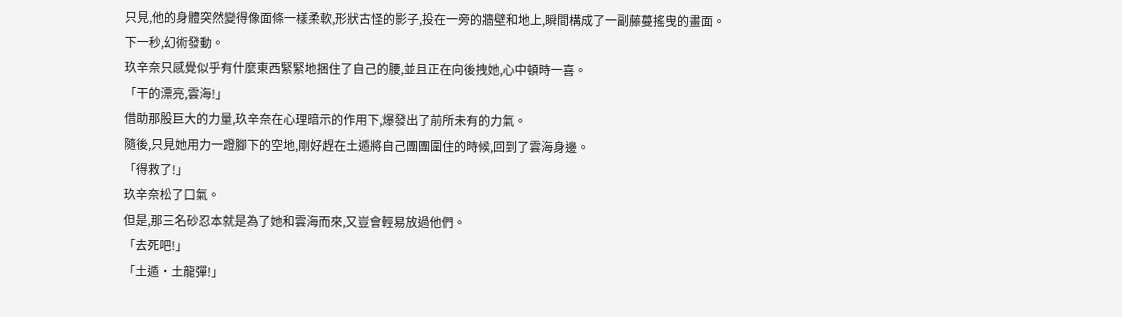只見,他的身體突然變得像面條一樣柔軟,形狀古怪的影子,投在一旁的牆壁和地上,瞬間構成了一副藤蔓搖曳的畫面。
下一秒,幻術發動。
玖辛奈只感覺似乎有什麼東西緊緊地捆住了自己的腰,並且正在向後拽她,心中頓時一喜。
「干的漂亮,雲海!」
借助那股巨大的力量,玖辛奈在心理暗示的作用下,爆發出了前所未有的力氣。
隨後,只見她用力一蹬腳下的空地,剛好趕在土遁將自己團團圍住的時候,回到了雲海身邊。
「得救了!」
玖辛奈松了口氣。
但是,那三名砂忍本就是為了她和雲海而來,又豈會輕易放過他們。
「去死吧!」
「土遁•土龍彈!」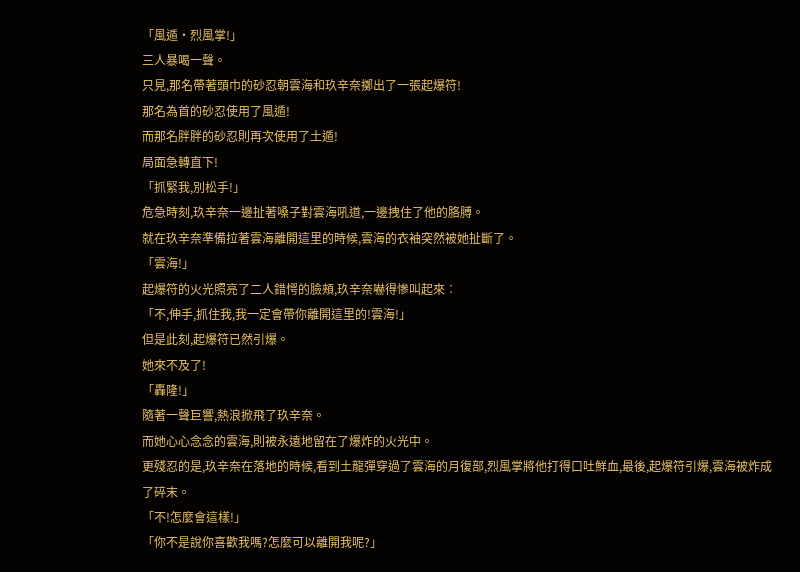「風遁•烈風掌!」
三人暴喝一聲。
只見,那名帶著頭巾的砂忍朝雲海和玖辛奈擲出了一張起爆符!
那名為首的砂忍使用了風遁!
而那名胖胖的砂忍則再次使用了土遁!
局面急轉直下!
「抓緊我,別松手!」
危急時刻,玖辛奈一邊扯著嗓子對雲海吼道,一邊拽住了他的胳膊。
就在玖辛奈準備拉著雲海離開這里的時候,雲海的衣袖突然被她扯斷了。
「雲海!」
起爆符的火光照亮了二人錯愕的臉頰,玖辛奈嚇得慘叫起來︰
「不,伸手,抓住我,我一定會帶你離開這里的!雲海!」
但是此刻,起爆符已然引爆。
她來不及了!
「轟隆!」
隨著一聲巨響,熱浪掀飛了玖辛奈。
而她心心念念的雲海,則被永遠地留在了爆炸的火光中。
更殘忍的是,玖辛奈在落地的時候,看到土龍彈穿過了雲海的月復部,烈風掌將他打得口吐鮮血,最後,起爆符引爆,雲海被炸成了碎末。
「不!怎麼會這樣!」
「你不是說你喜歡我嗎?怎麼可以離開我呢?」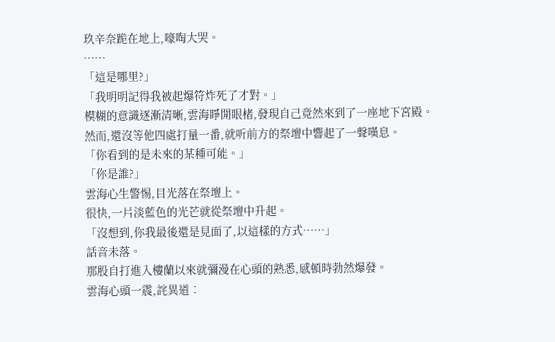玖辛奈跪在地上,嚎啕大哭。
……
「這是哪里?」
「我明明記得我被起爆符炸死了才對。」
模糊的意識逐漸清晰,雲海睜開眼楮,發現自己竟然來到了一座地下宮殿。
然而,還沒等他四處打量一番,就听前方的祭壇中響起了一聲嘆息。
「你看到的是未來的某種可能。」
「你是誰?」
雲海心生警惕,目光落在祭壇上。
很快,一片淡藍色的光芒就從祭壇中升起。
「沒想到,你我最後還是見面了,以這樣的方式……」
話音未落。
那股自打進入樓蘭以來就彌漫在心頭的熟悉,感頓時勃然爆發。
雲海心頭一震,詫異道︰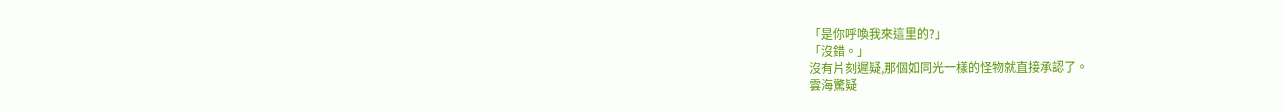「是你呼喚我來這里的?」
「沒錯。」
沒有片刻遲疑,那個如同光一樣的怪物就直接承認了。
雲海驚疑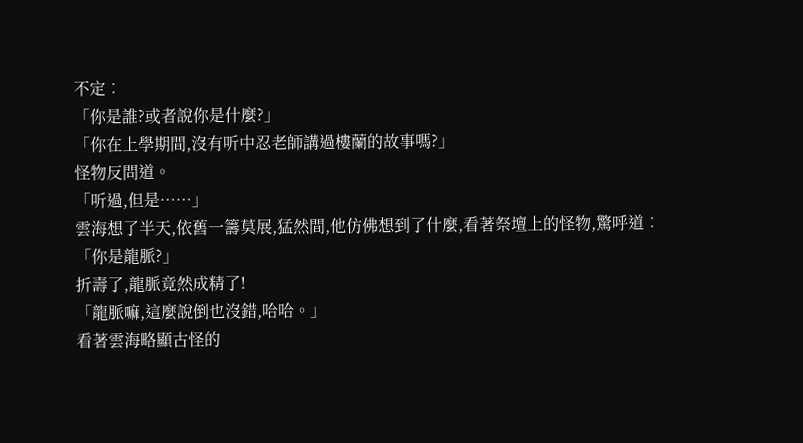不定︰
「你是誰?或者說你是什麼?」
「你在上學期間,沒有听中忍老師講過樓蘭的故事嗎?」
怪物反問道。
「听過,但是……」
雲海想了半天,依舊一籌莫展,猛然間,他仿佛想到了什麼,看著祭壇上的怪物,驚呼道︰
「你是龍脈?」
折壽了,龍脈竟然成精了!
「龍脈嘛,這麼說倒也沒錯,哈哈。」
看著雲海略顯古怪的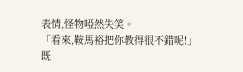表情,怪物啞然失笑。
「看來,鞍馬裕把你教得很不錯呢!」
既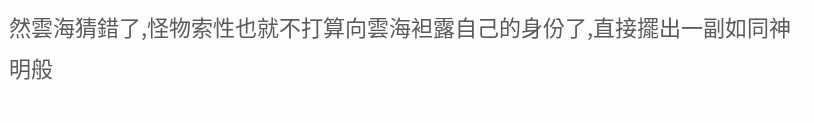然雲海猜錯了,怪物索性也就不打算向雲海袒露自己的身份了,直接擺出一副如同神明般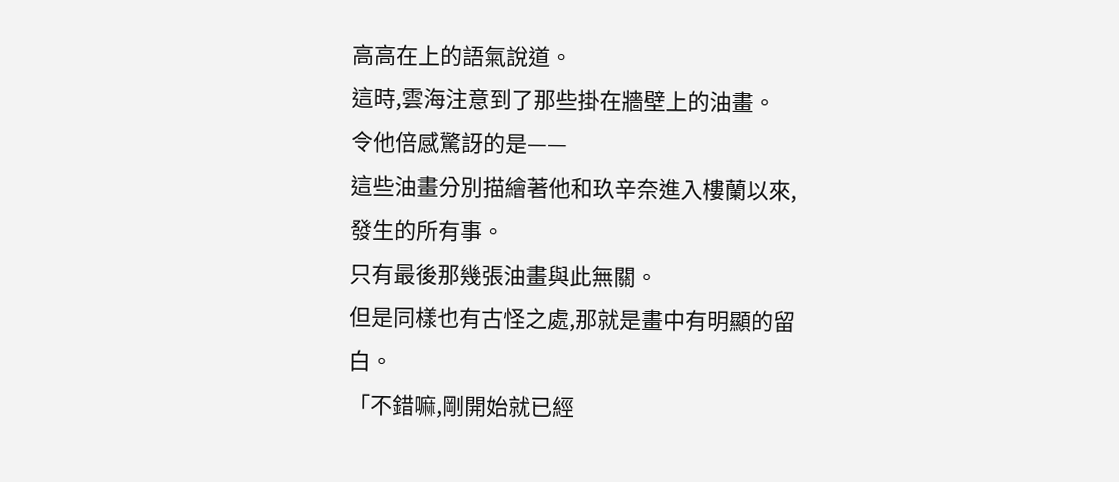高高在上的語氣說道。
這時,雲海注意到了那些掛在牆壁上的油畫。
令他倍感驚訝的是——
這些油畫分別描繪著他和玖辛奈進入樓蘭以來,發生的所有事。
只有最後那幾張油畫與此無關。
但是同樣也有古怪之處,那就是畫中有明顯的留白。
「不錯嘛,剛開始就已經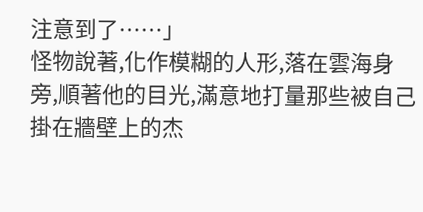注意到了……」
怪物說著,化作模糊的人形,落在雲海身旁,順著他的目光,滿意地打量那些被自己掛在牆壁上的杰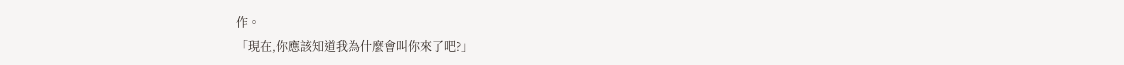作。
「現在,你應該知道我為什麼會叫你來了吧?」